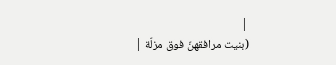|
(بنيت مرافقهنّ فوق مزلّة |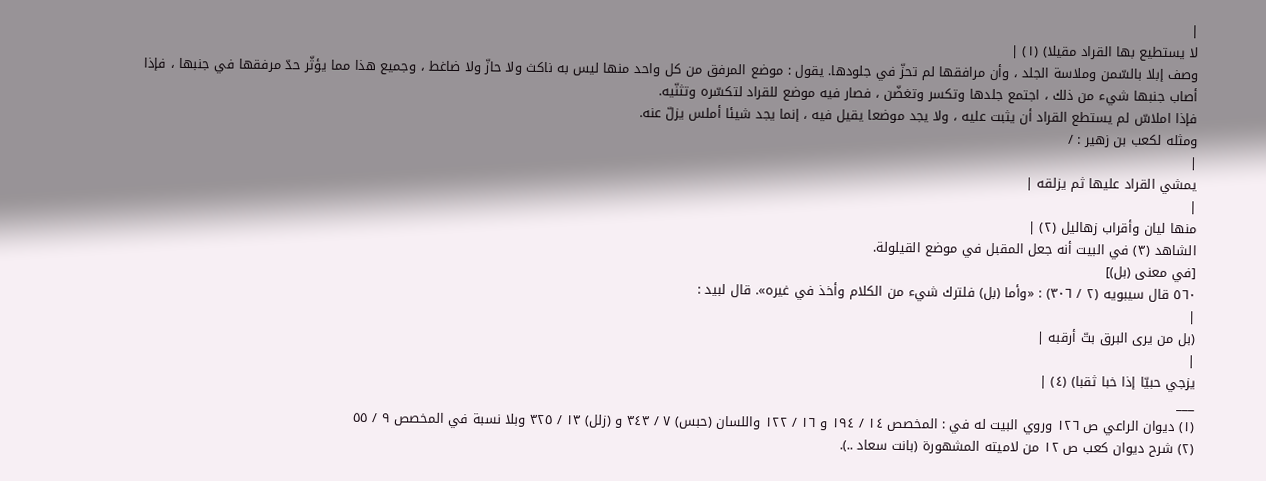|
لا يستطيع بها القراد مقيلا) (١) |
وصف إبلا بالسّمن وملاسة الجلد ، وأن مرافقها لم تحزّ في جلودها. يقول : موضع المرفق من كل واحد منها ليس به ناكث ولا حازّ ولا ضاغط ، وجميع هذا مما يؤثّر حدّ مرفقها في جنبها ، فإذا أصاب جنبها شيء من ذلك ، اجتمع جلدها وتكسر وتغضّن ، فصار فيه موضع للقراد لتكسّره وتثنّيه.
فإذا املاسّ لم يستطع القراد أن يثبت عليه ، ولا يجد موضعا يقيل فيه ، إنما يجد شيئا أملس يزلّ عنه.
ومثله لكعب بن زهير : /
|
يمشي القراد عليها ثم يزلقه |
|
منها ليان وأقراب زهاليل (٢) |
الشاهد (٣) في البيت أنه جعل المقبل في موضع القيلولة.
[في معنى (بل)]
٥٦٠ قال سيبويه (٢ / ٣٠٦) : «وأما (بل) فلترك شيء من الكلام وأخذ في غيره». قال لبيد :
|
(بل من يرى البرق بتّ أرقبه |
|
يزجي حبيّا إذا خبا ثقبا) (٤) |
___
(١) ديوان الراعي ص ١٢٦ وروي البيت له في : المخصص ١٤ / ١٩٤ و ١٦ / ١٢٢ واللسان (حبس) ٧ / ٣٤٣ و (زلل) ١٣ / ٣٢٥ وبلا نسبة في المخصص ٩ / ٥٥
(٢) شرح ديوان كعب ص ١٢ من لاميته المشهورة (بانت سعاد ..).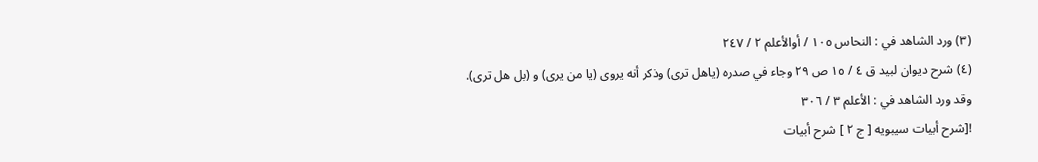(٣) ورد الشاهد في : النحاس ١٠٥ / أوالأعلم ٢ / ٢٤٧
(٤) شرح ديوان لبيد ق ٤ / ١٥ ص ٢٩ وجاء في صدره (ياهل ترى) وذكر أنه يروى (يا من يرى) و (بل هل ترى).
وقد ورد الشاهد في : الأعلم ٣ / ٣٠٦
![شرح أبيات سيبويه [ ج ٢ ] شرح أبيات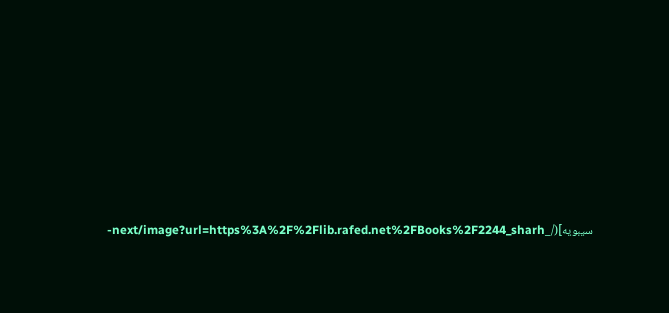سيبويه](/_next/image?url=https%3A%2F%2Flib.rafed.net%2FBooks%2F2244_sharh-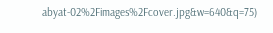abyat-02%2Fimages%2Fcover.jpg&w=640&q=75)